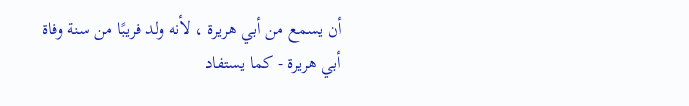أن يسمع من أبي هريرة ، لأنه ولد فريبًا من سنة وفاة أبي هريرة - كما يستفاد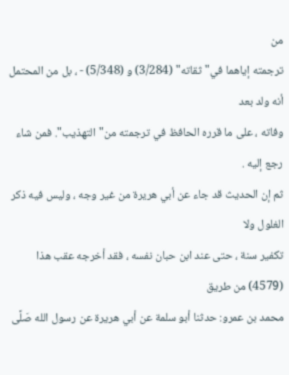من
ترجمته إياهما في"ثقاته" (3/284) و (5/348) - ، بل من المحتمل أنه ولد بعد
وفاته ، على ما قرره الحافظ في ترجمته من"التهذيب". فمن شاء رجع إليه .
ثم إن الحديث قد جاء عن أبي هريرة من غير وجه ، وليس فيه ذكر الغلول ولا
تكفير سنة ، حتى عند ابن حبان نفسه ، فقد أخرجه عقب هذا (4579) من طريق
محمد بن عمرو: حدثنا أبو سلمة عن أبي هريرة عن رسول الله صَلَّى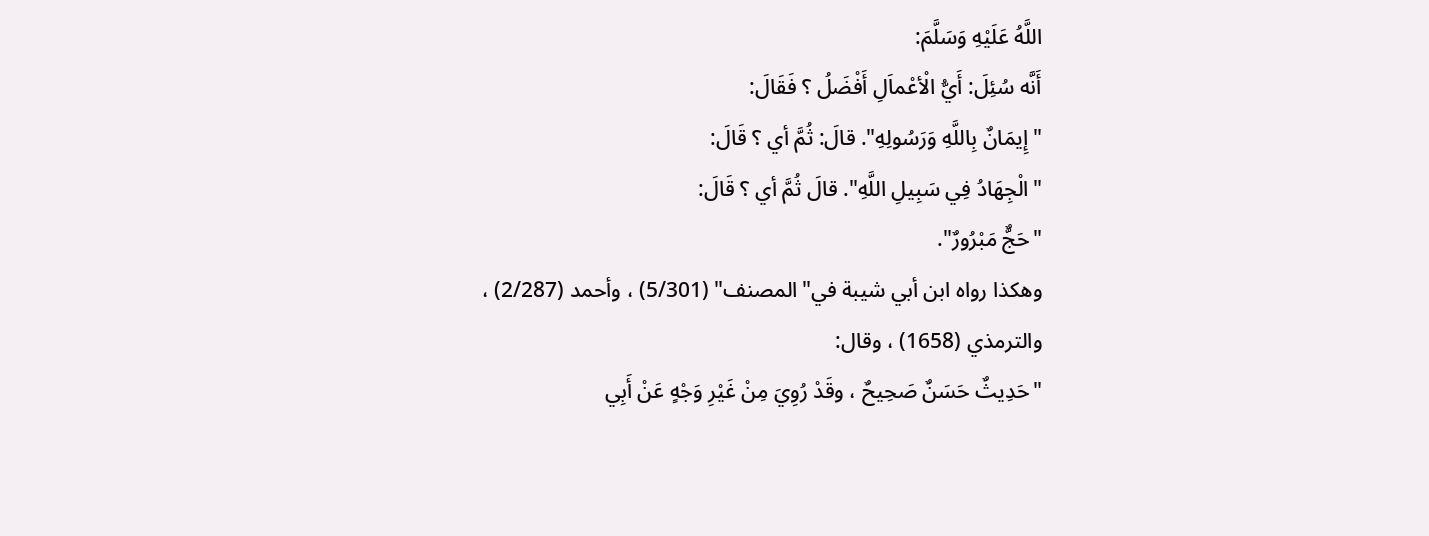اللَّهُ عَلَيْهِ وَسَلَّمَ:
أَنَّه سُئِلَ: أَيُّ الْأعْماَلِ أَفْضَلُ ؟ فَقَالَ:
"إِيمَانٌ بِاللَّهِ وَرَسُولِهِ". قالَ: ثُمَّ أي ؟ قَالَ:
"الْجِهَادُ فِي سَبِيلِ اللَّهِ". قالَ ثُمَّ أي ؟ قَالَ:
"حَجٌّ مَبْرُورٌ".
وهكذا رواه ابن أبي شيبة في"المصنف" (5/301) ، وأحمد (2/287) ،
والترمذي (1658) ، وقال:
"حَدِيثٌ حَسَنٌ صَحِيحٌ ، وقَدْ رُوِيَ مِنْ غَيْرِ وَجْهٍ عَنْ أَبِي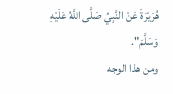هُرَيْرَةَ عَنْ النَّبِيِّ صَلَّى اللَّهُ عَلَيْهِ وَسَلَّمَ".
ومن هذا الوجه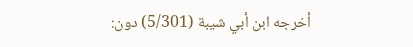أخرجه ابن أبي شيبة (5/301) دون: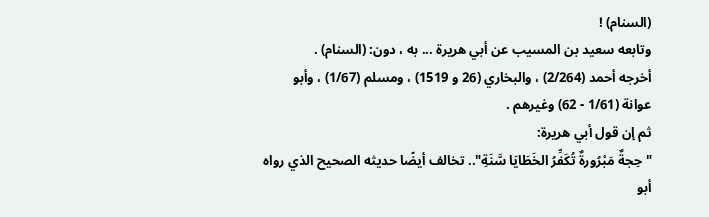(السنام) !
وتابعه سعيد بن المسيب عن أبي هريرة ... به ، دون: (السنام) .
أخرجه أحمد (2/264) ، والبخاري (26 و 1519) ، ومسلم (1/67) ، وأبو
عوانة (1/61 - 62) وغيرهم .
ثم إن قول أبي هريرة:
"حِجةٌ مَبْرُورةٌ تُكَفِّرُ الخَطَايَا سَّنَةِ".. تخالف أيضًا حديثه الصحيح الذي رواه
أبو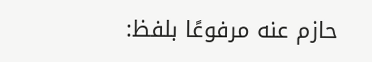حازم عنه مرفوعًا بلفظ: